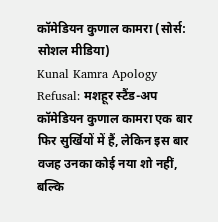कॉमेडियन कुणाल कामरा (सोर्स: सोशल मीडिया)
Kunal Kamra Apology Refusal: मशहूर स्टैंड-अप कॉमेडियन कुणाल कामरा एक बार फिर सुर्खियों में हैं, लेकिन इस बार वजह उनका कोई नया शो नहीं, बल्कि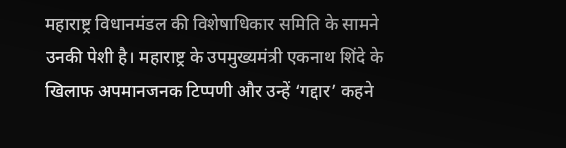महाराष्ट्र विधानमंडल की विशेषाधिकार समिति के सामने उनकी पेशी है। महाराष्ट्र के उपमुख्यमंत्री एकनाथ शिंदे के खिलाफ अपमानजनक टिप्पणी और उन्हें ‘गद्दार’ कहने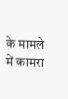के मामले में कामरा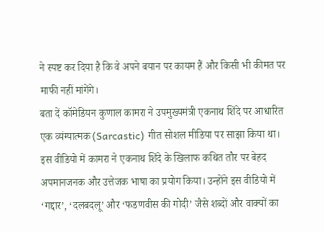ने स्पष्ट कर दिया है कि वे अपने बयान पर कायम हैं और किसी भी कीमत पर माफी नहीं मांगेंगे।
बता दें कॉमेडियन कुणाल कामरा ने उपमुख्यमंत्री एकनाथ शिंदे पर आधारित एक व्यंग्यात्मक (Sarcastic) गीत सोशल मीडिया पर साझा किया था। इस वीडियो में कामरा ने एकनाथ शिंदे के खिलाफ कथित तौर पर बेहद अपमानजनक और उत्तेजक भाषा का प्रयोग किया। उन्होंने इस वीडियो में ‘गद्दार’, ‘दलबदलू’ और ‘फडणवीस की गोदी’ जैसे शब्दों और वाक्यों का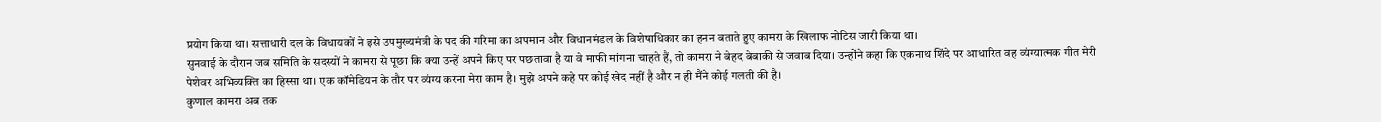प्रयोग किया था। सत्ताधारी दल के विधायकों ने इसे उपमुख्यमंत्री के पद की गरिमा का अपमान और विधानमंडल के विशेषाधिकार का हनन बताते हुए कामरा के खिलाफ नोटिस जारी किया था।
सुनवाई के दौरान जब समिति के सदस्यों ने कामरा से पूछा कि क्या उन्हें अपने किए पर पछतावा है या वे माफी मांगना चाहते हैं, तो कामरा ने बेहद बेबाकी से जवाब दिया। उन्होंने कहा कि एकनाथ शिंदे पर आधारित वह व्यंग्यात्मक गीत मेरी पेशेवर अभिव्यक्ति का हिस्सा था। एक कॉमेडियन के तौर पर व्यंग्य करना मेरा काम है। मुझे अपने कहे पर कोई खेद नहीं है और न ही मैंने कोई गलती की है।
कुणाल कामरा अब तक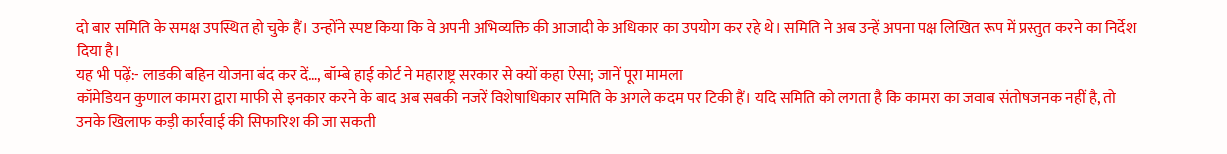दो बार समिति के समक्ष उपस्थित हो चुके हैं। उन्होंने स्पष्ट किया कि वे अपनी अभिव्यक्ति की आजादी के अधिकार का उपयोग कर रहे थे। समिति ने अब उन्हें अपना पक्ष लिखित रूप में प्रस्तुत करने का निर्देश दिया है।
यह भी पढ़ें:- लाडकी बहिन योजना बंद कर दें…, बॉम्बे हाई कोर्ट ने महाराष्ट्र सरकार से क्यों कहा ऐसा; जानें पूरा मामला
कॉमेडियन कुणाल कामरा द्वारा माफी से इनकार करने के बाद अब सबकी नजरें विशेषाधिकार समिति के अगले कदम पर टिकी हैं। यदि समिति को लगता है कि कामरा का जवाब संतोषजनक नहीं है, तो उनके खिलाफ कड़ी कार्रवाई की सिफारिश की जा सकती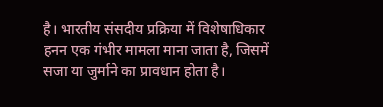है। भारतीय संसदीय प्रक्रिया में विशेषाधिकार हनन एक गंभीर मामला माना जाता है, जिसमें सजा या जुर्माने का प्रावधान होता है।